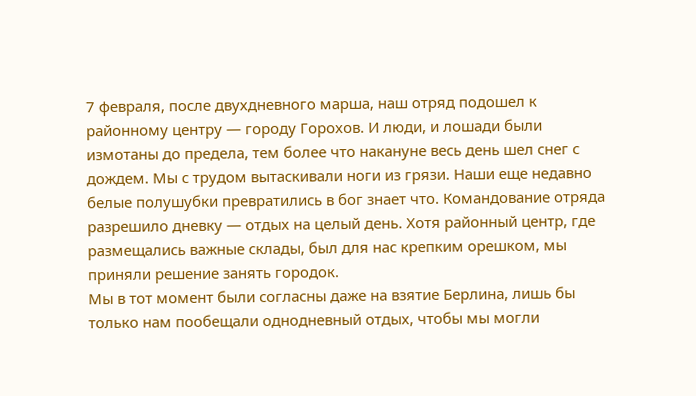7 февраля, после двухдневного марша, наш отряд подошел к районному центру — городу Горохов. И люди, и лошади были измотаны до предела, тем более что накануне весь день шел снег с дождем. Мы с трудом вытаскивали ноги из грязи. Наши еще недавно белые полушубки превратились в бог знает что. Командование отряда разрешило дневку — отдых на целый день. Хотя районный центр, где размещались важные склады, был для нас крепким орешком, мы приняли решение занять городок.
Мы в тот момент были согласны даже на взятие Берлина, лишь бы только нам пообещали однодневный отдых, чтобы мы могли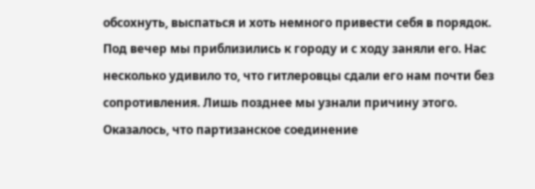обсохнуть, выспаться и хоть немного привести себя в порядок.
Под вечер мы приблизились к городу и с ходу заняли его. Нас несколько удивило то, что гитлеровцы сдали его нам почти без сопротивления. Лишь позднее мы узнали причину этого. Оказалось, что партизанское соединение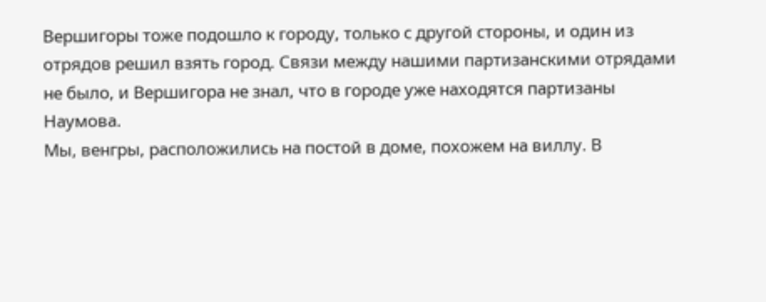Вершигоры тоже подошло к городу, только с другой стороны, и один из отрядов решил взять город. Связи между нашими партизанскими отрядами не было, и Вершигора не знал, что в городе уже находятся партизаны Наумова.
Мы, венгры, расположились на постой в доме, похожем на виллу. В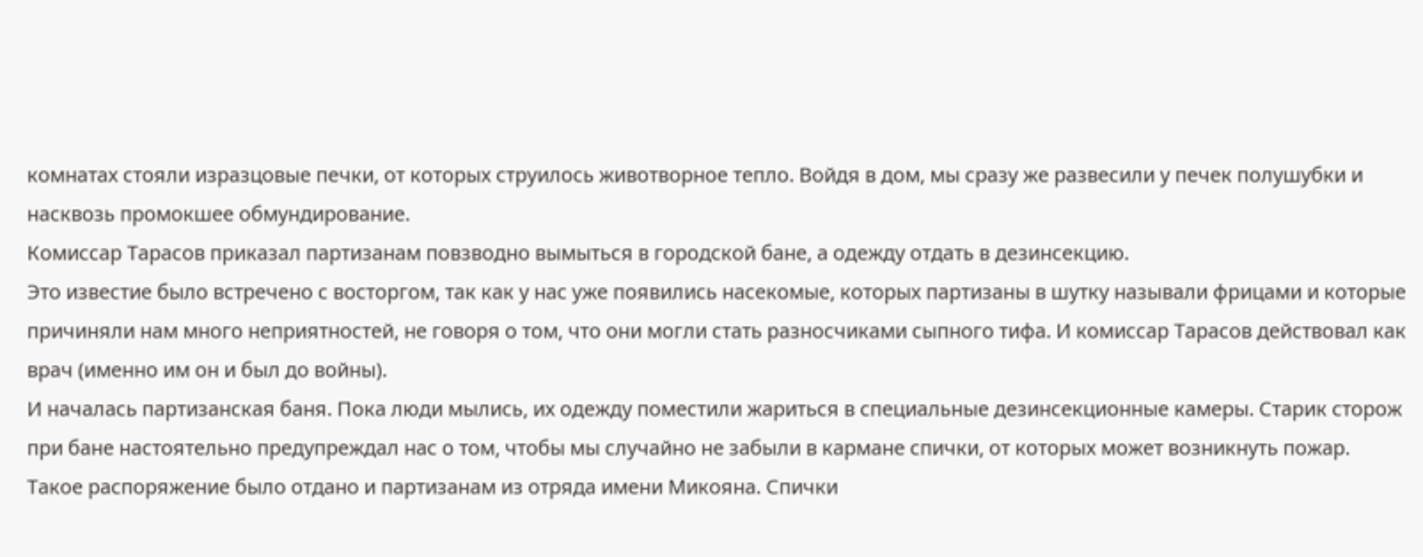комнатах стояли изразцовые печки, от которых струилось животворное тепло. Войдя в дом, мы сразу же развесили у печек полушубки и насквозь промокшее обмундирование.
Комиссар Тарасов приказал партизанам повзводно вымыться в городской бане, а одежду отдать в дезинсекцию.
Это известие было встречено с восторгом, так как у нас уже появились насекомые, которых партизаны в шутку называли фрицами и которые причиняли нам много неприятностей, не говоря о том, что они могли стать разносчиками сыпного тифа. И комиссар Тарасов действовал как врач (именно им он и был до войны).
И началась партизанская баня. Пока люди мылись, их одежду поместили жариться в специальные дезинсекционные камеры. Старик сторож при бане настоятельно предупреждал нас о том, чтобы мы случайно не забыли в кармане спички, от которых может возникнуть пожар. Такое распоряжение было отдано и партизанам из отряда имени Микояна. Спички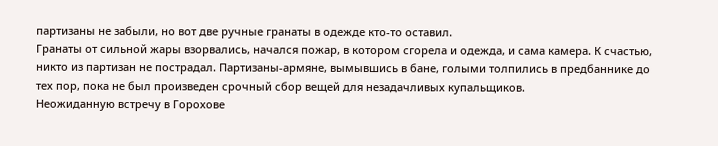партизаны не забыли, но вот две ручные гранаты в одежде кто-то оставил.
Гранаты от сильной жары взорвались, начался пожар, в котором сгорела и одежда, и сама камера. К счастью, никто из партизан не пострадал. Партизаны-армяне, вымывшись в бане, голыми толпились в предбаннике до тех пор, пока не был произведен срочный сбор вещей для незадачливых купальщиков.
Неожиданную встречу в Горохове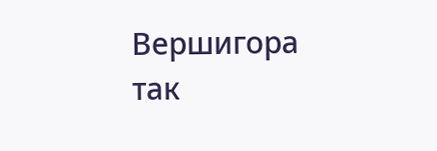Вершигора так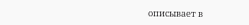описывает в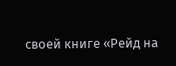своей книге «Рейд на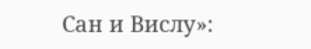Сан и Вислу»: